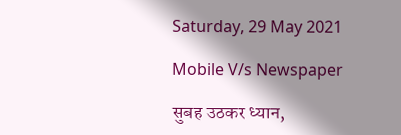Saturday, 29 May 2021

Mobile V/s Newspaper

सुबह उठकर ध्यान,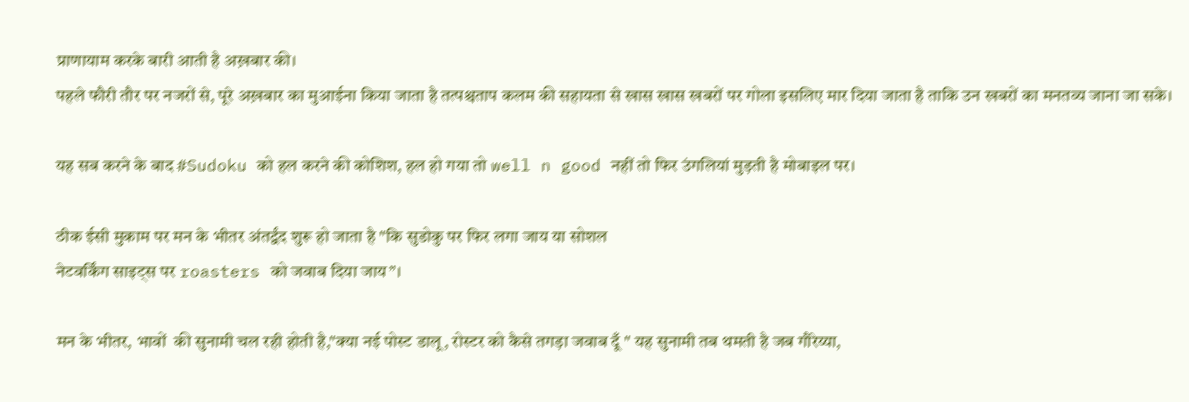प्राणायाम करके बारी आती है अख़बार की।
पहले फौरी तौर पर नजरों से, पूरे अख़बार का मुआईना किया जाता है तत्पश्चताप कलम की सहायता से खास खास खबरों पर गोला इसलिए मार दिया जाता है ताकि उन खबरों का मनतव्य जाना जा सके।

यह सब करने के बाद #Sudoku को हल करने की कोशिश, हल हो गया तो well n good नहीं तो फिर उंगलियां मुड़ती है मोबाइल पर।

ठीक ईसी मुकाम पर मन के भीतर अंतर्द्वंद शुरू हो जाता है "कि सुडोकु पर फिर लगा जाय या सोशल
नेटवर्किंग साइट्स पर roasters को जवाब दिया जाय”।

मन के भीतर, भावों  की सुनामी चल रही होती है,"क्या नई पोस्ट डालू, रोस्टर को कैसे तगड़ा जवाब दूँ " यह सुनामी तब थमती है जब गौरेय्या,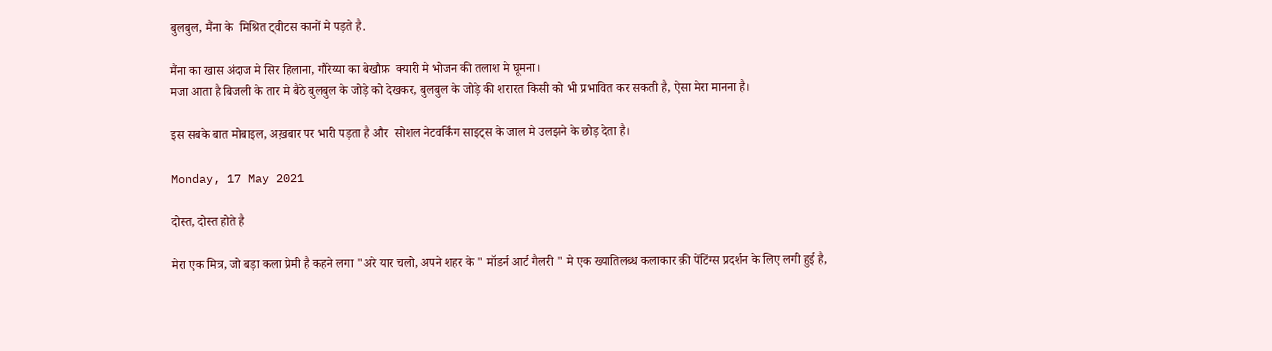बुलबुल, मैंना के  मिश्रित ट्वीटस कानों मे पड़ते है.

मैंना का खास अंदाज मे सिर हिलाना, गौरेय्या का बेखौफ़  क्यारी मे भोजन की तलाश मे घूमना।
मजा आता है बिजली के तार मे बैठे बुलबुल के जोड़े को देखकर, बुलबुल के जोड़े की शरारत किसी को भी प्रभावित कर सकती है, ऐसा मेरा मानना है।

इस सबके बात मोबाइल, अख़बार पर भारी पड़ता है और  सोशल नेटवर्किंग साइट्स के जाल मे उलझने के छोड़ देता है।

Monday, 17 May 2021

दोस्त, दोस्त होते है

मेरा एक मित्र, जो बड़ा कला प्रेमी है कहने लगा "अरे यार चलो, अपने शहर के " मॉडर्न आर्ट गैलरी " मे एक ख्यातिलब्ध कलाकार क़ी पेंटिंग्स प्रदर्शन के लिए लगी हुई है,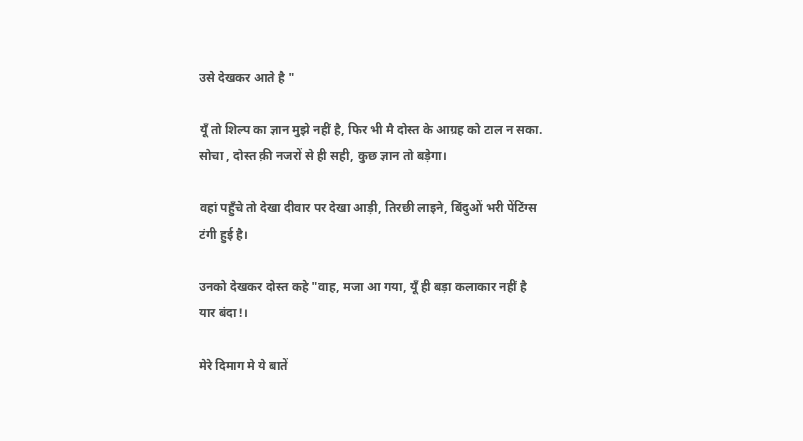उसे देखकर आते है "

यूँ तो शिल्प का ज्ञान मुझे नहीं है, फिर भी मै दोस्त के आग्रह को टाल न सका. सोचा , दोस्त क़ी नजरों से ही सही, कुछ ज्ञान तो बड़ेगा।

वहां पहुँचे तो देखा दीवार पर देखा आड़ी, तिरछी लाइने, बिंदुओं भरी पेंटिंग्स टंगी हुई है।

उनको देखकर दोस्त कहे "वाह, मजा आ गया, यूँ ही बड़ा कलाकार नहीं है यार बंदा!।

मेरे दिमाग मे ये बातें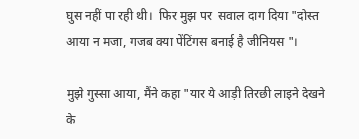घुस नहीं पा रही थी।  फिर मुझ पर  सवाल दाग दिया "दोस्त आया न मजा, गजब क्या पेंटिंगस बनाई है जीनियस "।

मुझे गुस्सा आया, मैंने कहा "यार ये आड़ी तिरछी लाइने देखने के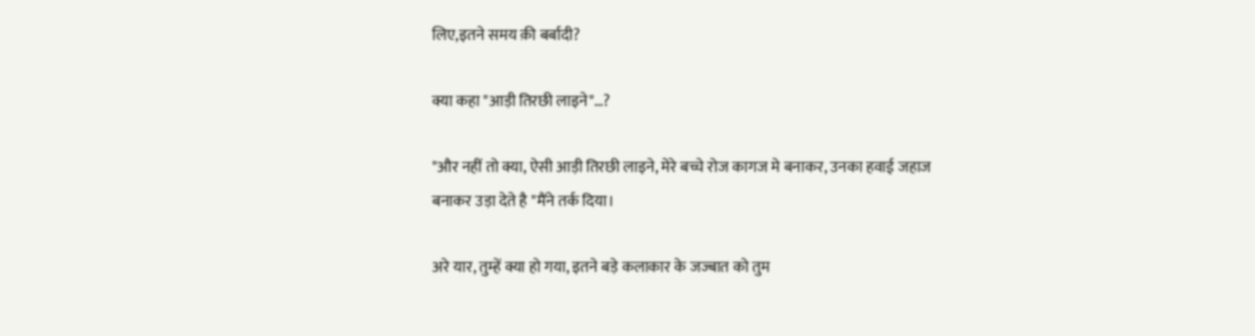लिए,इतने समय क़ी बर्बादी?

क्या कहा "आड़ी तिरछी लाइने"…?

"और नहीं तो क्या, ऐसी आड़ी तिरछी लाइने, मेरे बच्चे रोज कागज मे बनाकर, उनका हवाई जहाज बनाकर उड़ा देते है "मैंने तर्क दिया।

अरे यार, तुम्हें क्या हो गया, इतने बड़े कलाकार के जज्बात को तुम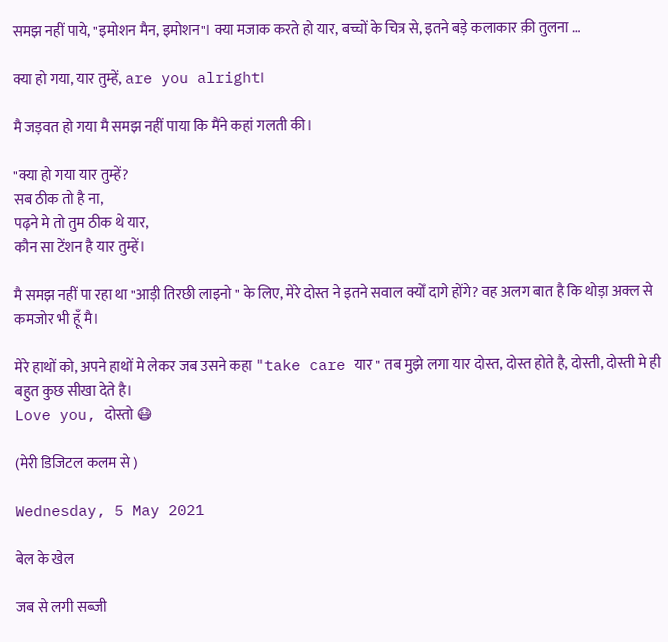समझ नहीं पाये, "इमोशन मैन, इमोशन"। क्या मजाक करते हो यार, बच्चों के चित्र से, इतने बड़े कलाकार क़ी तुलना …

क्या हो गया, यार तुम्हें, are you alright।

मै जड़वत हो गया मै समझ नहीं पाया कि मैंने कहां गलती की।

"क्या हो गया यार तुम्हें?
सब ठीक तो है ना,
पढ़ने मे तो तुम ठीक थे यार,
कौन सा टेंशन है यार तुम्हें।

मै समझ नहीं पा रहा था "आड़ी तिरछी लाइनो " के लिए, मेरे दोस्त ने इतने सवाल क्योँ दागे होंगे? वह अलग बात है कि थोड़ा अक्ल से कमजोर भी हूँ मै।

मेरे हाथों को, अपने हाथों मे लेकर जब उसने कहा "take care यार " तब मुझे लगा यार दोस्त, दोस्त होते है, दोस्ती, दोस्ती मे ही बहुत कुछ सीखा देते है।
Love you, दोस्तो 😷

(मेरी डिजिटल कलम से )

Wednesday, 5 May 2021

बेल के खेल

जब से लगी सब्जी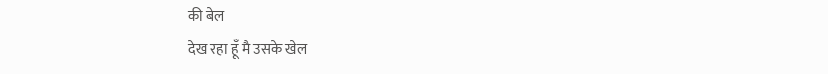की बेल
देख रहा हूँ मै उसके खेल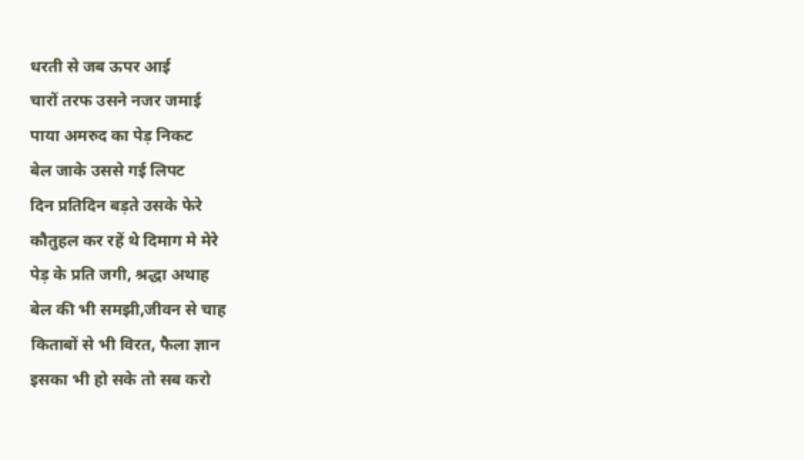धरती से जब ऊपर आई
चारों तरफ उसने नजर जमाई
पाया अमरुद का पेड़ निकट
बेल जाके उससे गई लिपट
दिन प्रतिदिन बड़ते उसके फेरे
कौतुहल कर रहें थे दिमाग मे मेरे
पेड़ के प्रति जगी, श्रद्धा अथाह
बेल की भी समझी,जीवन से चाह
किताबों से भी विरत, फैला ज्ञान
इसका भी हो सके तो सब करो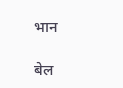भान

बेल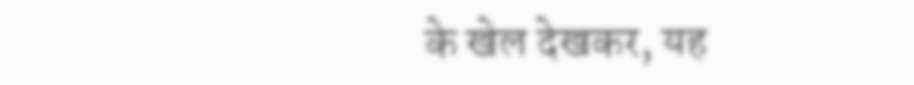के खेल देखकर, यह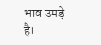भाव उमड़े है।